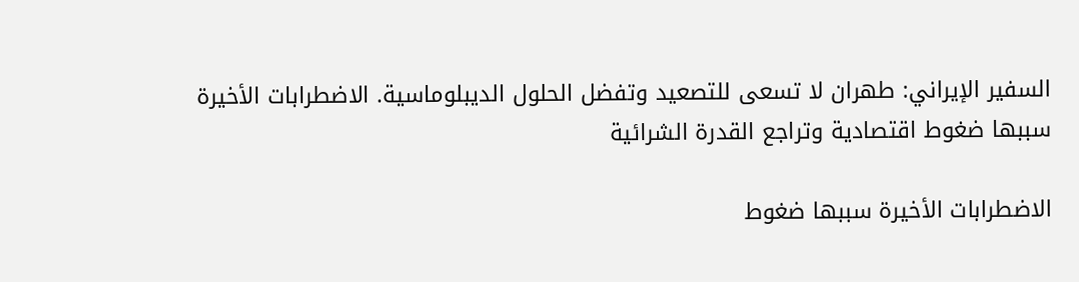السفير الإيراني: طهران لا تسعى للتصعيد وتفضل الحلول الديبلوماسية. الاضطرابات الأخيرة سببها ضغوط اقتصادية وتراجع القدرة الشرائية

الاضطرابات الأخيرة سببها ضغوط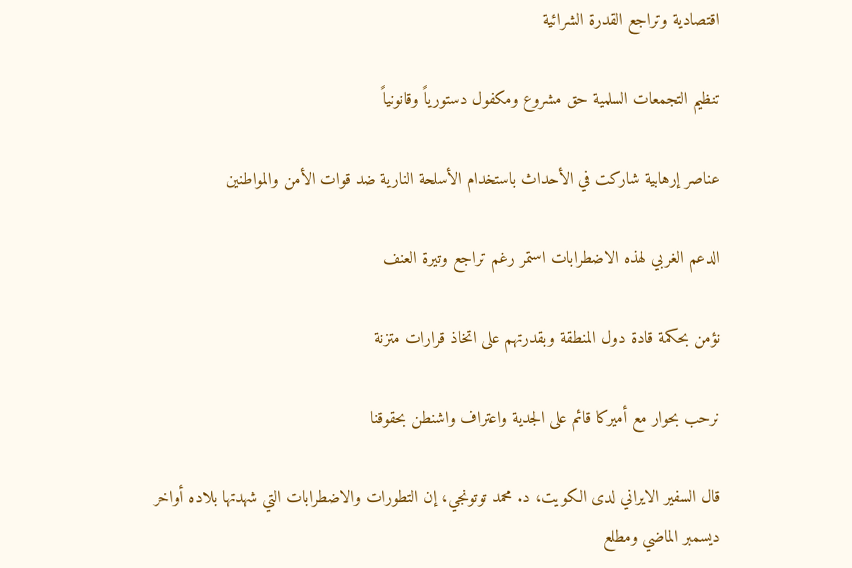اقتصادية وتراجع القدرة الشرائية

تنظيم التجمعات السلمية حق مشروع ومكفول دستورياً وقانونياً

عناصر إرهابية شاركت في الأحداث باستخدام الأسلحة النارية ضد قوات الأمن والمواطنين

الدعم الغربي لهذه الاضطرابات استمر رغم تراجع وتيرة العنف

نؤمن بحكمة قادة دول المنطقة وبقدرتهم على اتخاذ قرارات متزنة

نرحب بحوار مع أميركا قائم على الجدية واعتراف واشنطن بحقوقنا

قال السفير الايراني لدى الكويت، د. محمد توتونجي، إن التطورات والاضطرابات التي شهدتها بلاده أواخر ديسمبر الماضي ومطلع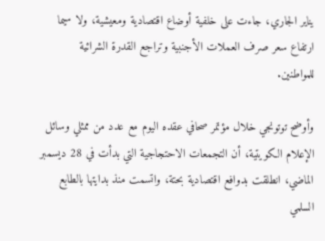يناير الجاري، جاءت على خلفية أوضاع اقتصادية ومعيشية، ولا سيما ارتفاع سعر صرف العملات الأجنبية وتراجع القدرة الشرائية للمواطنين.

وأوضح توتونجي خلال مؤتمر صحافي عقده اليوم مع عدد من ممثلي وسائل الإعلام الكويتية، أن التجمعات الاحتجاجية التي بدأت في 28 ديسمبر الماضي، انطلقت بدوافع اقتصادية بحتة، واتسمت منذ بدايتها بالطابع السلمي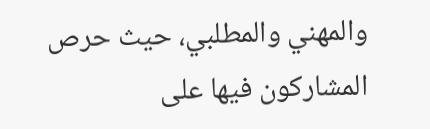والمهني والمطلبي، حيث حرص المشاركون فيها على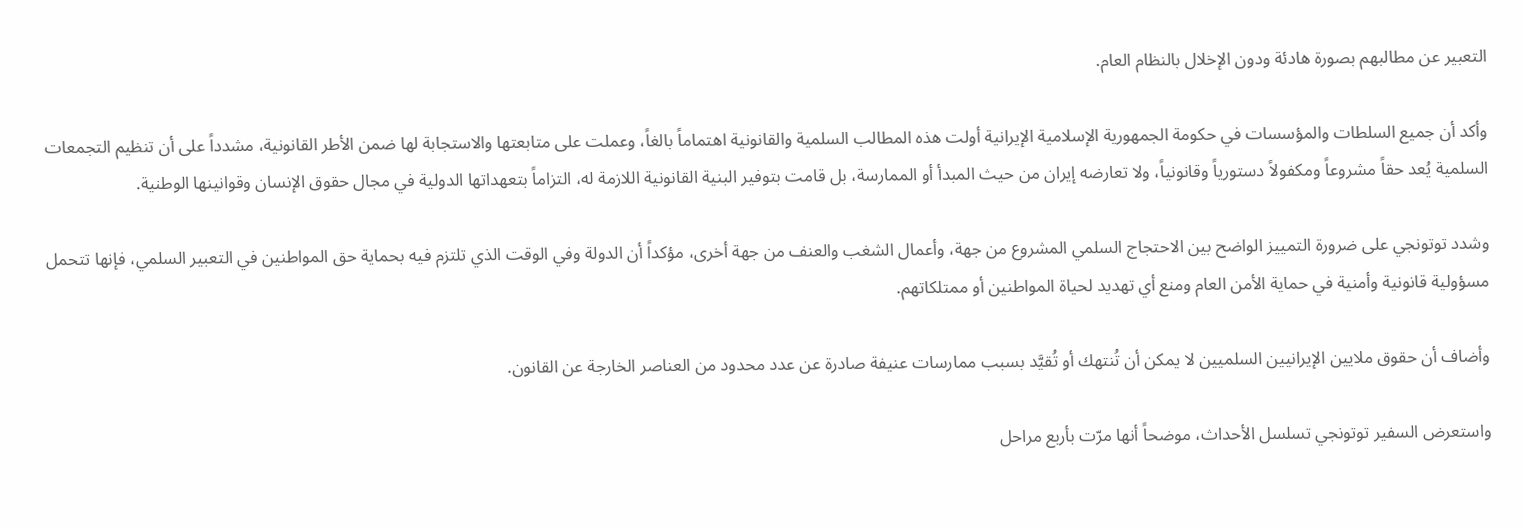التعبير عن مطالبهم بصورة هادئة ودون الإخلال بالنظام العام.

وأكد أن جميع السلطات والمؤسسات في حكومة الجمهورية الإسلامية الإيرانية أولت هذه المطالب السلمية والقانونية اهتماماً بالغاً، وعملت على متابعتها والاستجابة لها ضمن الأطر القانونية، مشدداً على أن تنظيم التجمعات السلمية يُعد حقاً مشروعاً ومكفولاً دستورياً وقانونياً، ولا تعارضه إيران من حيث المبدأ أو الممارسة، بل قامت بتوفير البنية القانونية اللازمة له، التزاماً بتعهداتها الدولية في مجال حقوق الإنسان وقوانينها الوطنية.

وشدد توتونجي على ضرورة التمييز الواضح بين الاحتجاج السلمي المشروع من جهة، وأعمال الشغب والعنف من جهة أخرى، مؤكداً أن الدولة وفي الوقت الذي تلتزم فيه بحماية حق المواطنين في التعبير السلمي، فإنها تتحمل مسؤولية قانونية وأمنية في حماية الأمن العام ومنع أي تهديد لحياة المواطنين أو ممتلكاتهم.

وأضاف أن حقوق ملايين الإيرانيين السلميين لا يمكن أن تُنتهك أو تُقيَّد بسبب ممارسات عنيفة صادرة عن عدد محدود من العناصر الخارجة عن القانون.

واستعرض السفير توتونجي تسلسل الأحداث، موضحاً أنها مرّت بأربع مراحل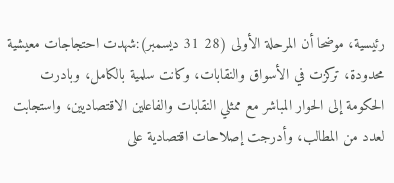رئيسية، موضحا أن المرحلة الأولى (28 31 ديسمبر):شهدت احتجاجات معيشية محدودة، تركزت في الأسواق والنقابات، وكانت سلمية بالكامل، وبادرت الحكومة إلى الحوار المباشر مع ممثلي النقابات والفاعلين الاقتصاديين، واستجابت لعدد من المطالب، وأدرجت إصلاحات اقتصادية على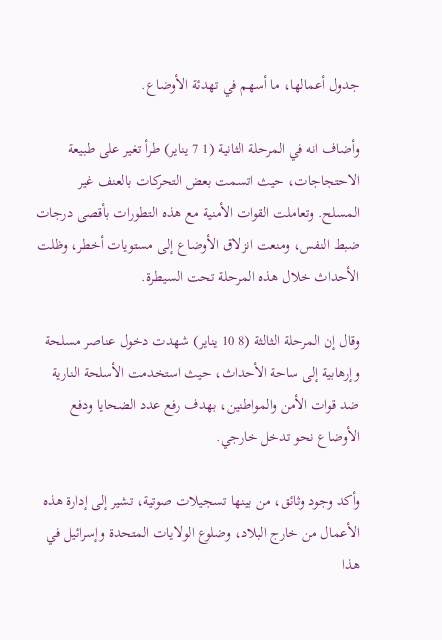جدول أعمالها، ما أسهم في تهدئة الأوضاع.

وأضاف انه في المرحلة الثانية (1 7 يناير) طرأ تغير على طبيعة الاحتجاجات، حيث اتسمت بعض التحركات بالعنف غير المسلح. وتعاملت القوات الأمنية مع هذه التطورات بأقصى درجات ضبط النفس، ومنعت انزلاق الأوضاع إلى مستويات أخطر، وظلت الأحداث خلال هذه المرحلة تحت السيطرة.

وقال إن المرحلة الثالثة (8 10 يناير) شهدت دخول عناصر مسلحة وإرهابية إلى ساحة الأحداث، حيث استخدمت الأسلحة النارية ضد قوات الأمن والمواطنين، بهدف رفع عدد الضحايا ودفع الأوضاع نحو تدخل خارجي.

وأكد وجود وثائق، من بينها تسجيلات صوتية، تشير إلى إدارة هذه الأعمال من خارج البلاد، وضلوع الولايات المتحدة وإسرائيل في هذا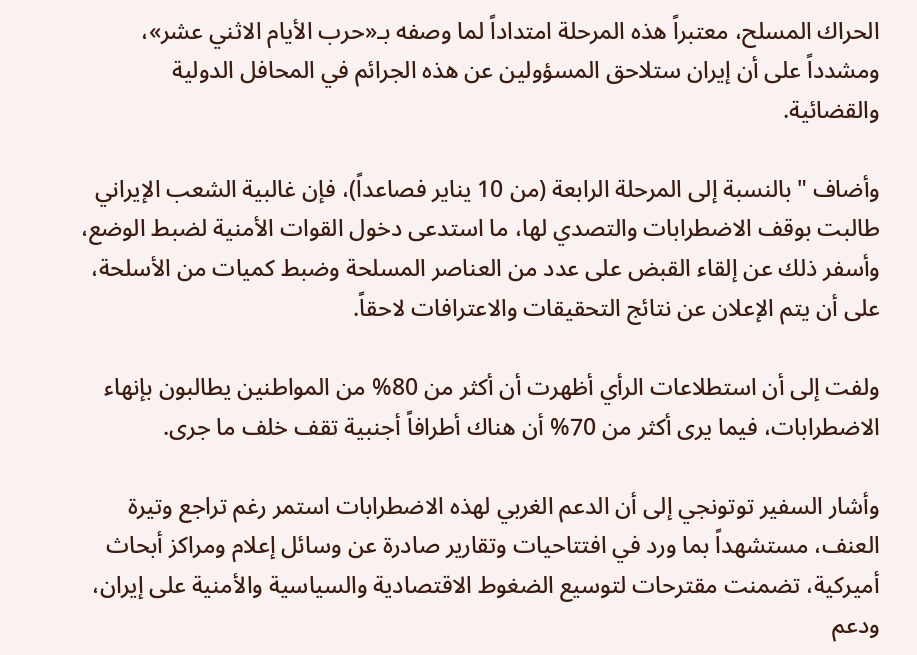الحراك المسلح، معتبراً هذه المرحلة امتداداً لما وصفه بـ«حرب الأيام الاثني عشر»، ومشدداً على أن إيران ستلاحق المسؤولين عن هذه الجرائم في المحافل الدولية والقضائية.

وأضاف "بالنسبة إلى المرحلة الرابعة (من 10 يناير فصاعداً)، فإن غالبية الشعب الإيراني طالبت بوقف الاضطرابات والتصدي لها، ما استدعى دخول القوات الأمنية لضبط الوضع، وأسفر ذلك عن إلقاء القبض على عدد من العناصر المسلحة وضبط كميات من الأسلحة، على أن يتم الإعلان عن نتائج التحقيقات والاعترافات لاحقاً.

ولفت إلى أن استطلاعات الرأي أظهرت أن أكثر من 80% من المواطنين يطالبون بإنهاء الاضطرابات، فيما يرى أكثر من 70% أن هناك أطرافاً أجنبية تقف خلف ما جرى.

وأشار السفير توتونجي إلى أن الدعم الغربي لهذه الاضطرابات استمر رغم تراجع وتيرة العنف، مستشهداً بما ورد في افتتاحيات وتقارير صادرة عن وسائل إعلام ومراكز أبحاث أميركية، تضمنت مقترحات لتوسيع الضغوط الاقتصادية والسياسية والأمنية على إيران، ودعم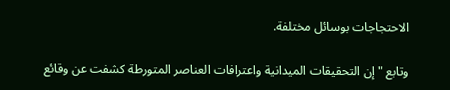الاحتجاجات بوسائل مختلفة.

وتابع " إن التحقيقات الميدانية واعترافات العناصر المتورطة كشفت عن وقائع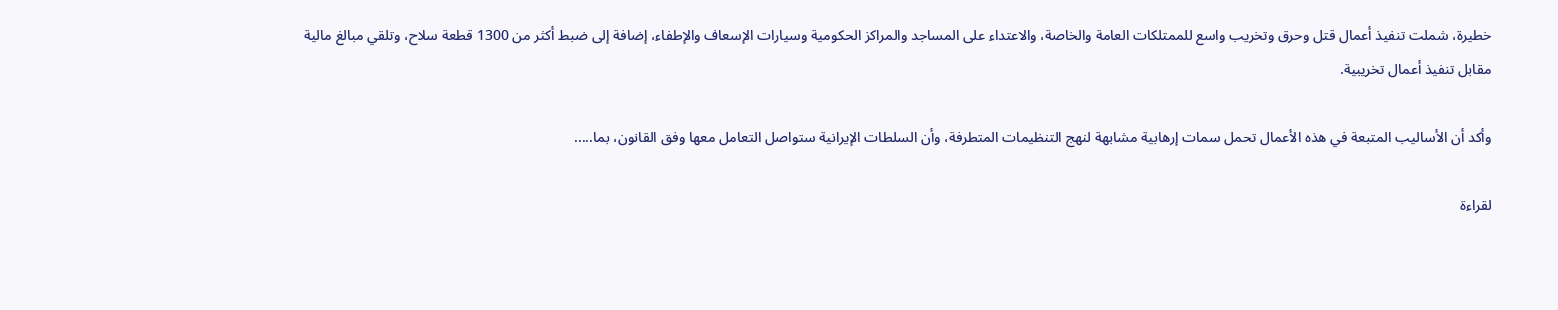خطيرة، شملت تنفيذ أعمال قتل وحرق وتخريب واسع للممتلكات العامة والخاصة، والاعتداء على المساجد والمراكز الحكومية وسيارات الإسعاف والإطفاء، إضافة إلى ضبط أكثر من 1300 قطعة سلاح، وتلقي مبالغ مالية مقابل تنفيذ أعمال تخريبية.

وأكد أن الأساليب المتبعة في هذه الأعمال تحمل سمات إرهابية مشابهة لنهج التنظيمات المتطرفة، وأن السلطات الإيرانية ستواصل التعامل معها وفق القانون، بما.....

لقراءة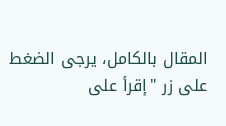المقال بالكامل، يرجى الضغط على زر "إقرأ على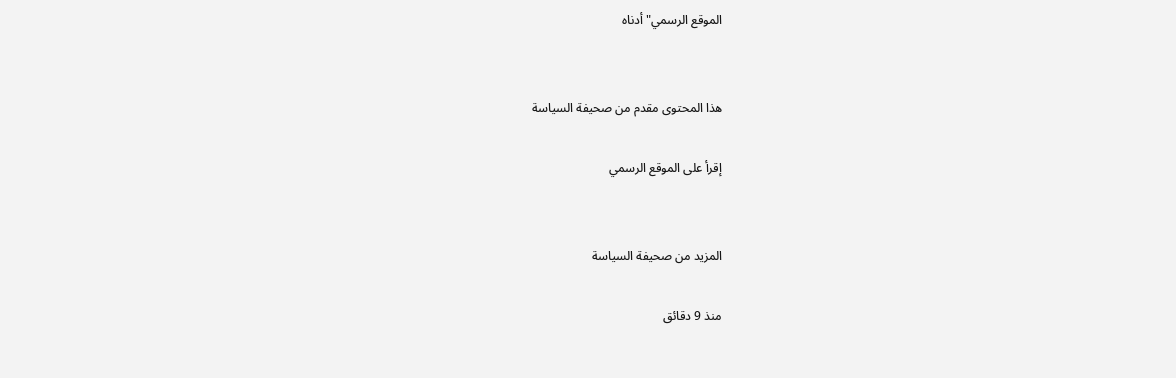الموقع الرسمي" أدناه


هذا المحتوى مقدم من صحيفة السياسة

إقرأ على الموقع الرسمي


المزيد من صحيفة السياسة

منذ 9 دقائق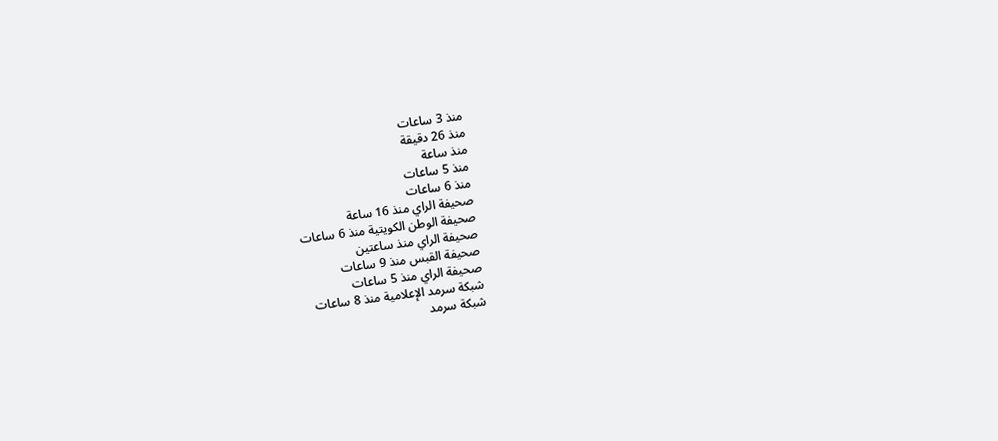منذ 3 ساعات
منذ 26 دقيقة
منذ ساعة
منذ 5 ساعات
منذ 6 ساعات
صحيفة الراي منذ 16 ساعة
صحيفة الوطن الكويتية منذ 6 ساعات
صحيفة الراي منذ ساعتين
صحيفة القبس منذ 9 ساعات
صحيفة الراي منذ 5 ساعات
شبكة سرمد الإعلامية منذ 8 ساعات
شبكة سرمد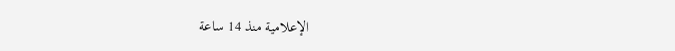الإعلامية منذ 14 ساعة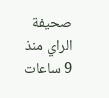صحيفة الراي منذ 9 ساعات